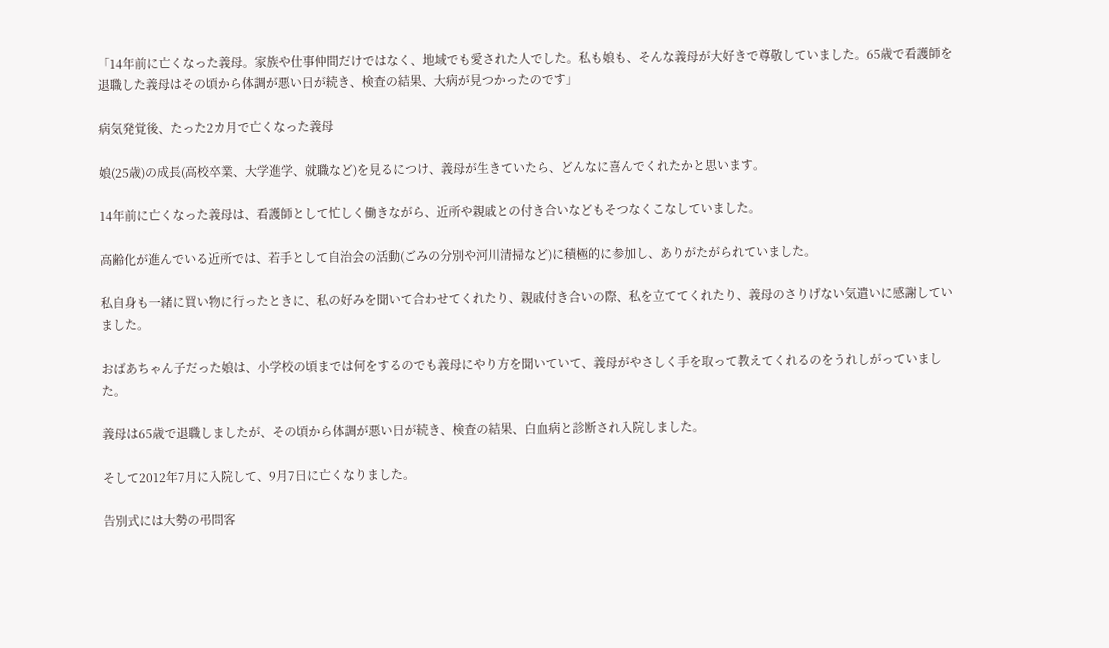「14年前に亡くなった義母。家族や仕事仲間だけではなく、地域でも愛された人でした。私も娘も、そんな義母が大好きで尊敬していました。65歳で看護師を退職した義母はその頃から体調が悪い日が続き、検査の結果、大病が見つかったのです」

病気発覚後、たった2カ月で亡くなった義母

娘(25歳)の成長(高校卒業、大学進学、就職など)を見るにつけ、義母が生きていたら、どんなに喜んでくれたかと思います。

14年前に亡くなった義母は、看護師として忙しく働きながら、近所や親戚との付き合いなどもそつなくこなしていました。

高齢化が進んでいる近所では、若手として自治会の活動(ごみの分別や河川清掃など)に積極的に参加し、ありがたがられていました。

私自身も一緒に買い物に行ったときに、私の好みを聞いて合わせてくれたり、親戚付き合いの際、私を立ててくれたり、義母のさりげない気遣いに感謝していました。

おばあちゃん子だった娘は、小学校の頃までは何をするのでも義母にやり方を聞いていて、義母がやさしく手を取って教えてくれるのをうれしがっていました。

義母は65歳で退職しましたが、その頃から体調が悪い日が続き、検査の結果、白血病と診断され入院しました。

そして2012年7月に入院して、9月7日に亡くなりました。

告別式には大勢の弔問客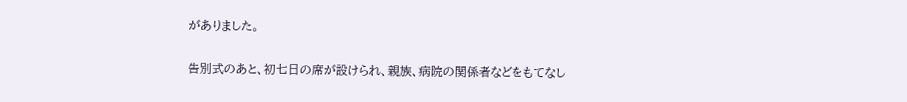がありました。

告別式のあと、初七日の席が設けられ、親族、病院の関係者などをもてなし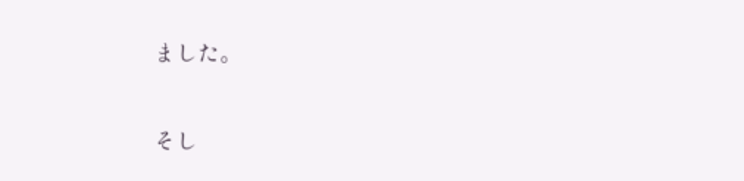ました。

そし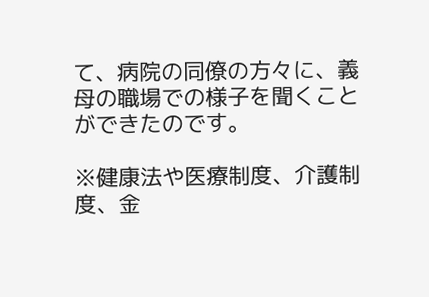て、病院の同僚の方々に、義母の職場での様子を聞くことができたのです。

※健康法や医療制度、介護制度、金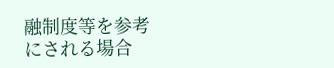融制度等を参考にされる場合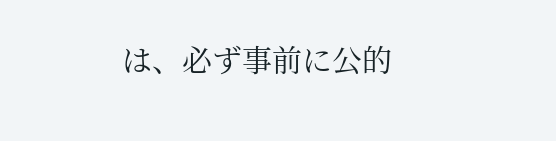は、必ず事前に公的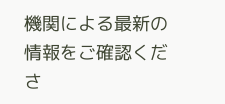機関による最新の情報をご確認くださ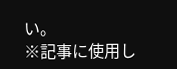い。
※記事に使用し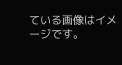ている画像はイメージです。